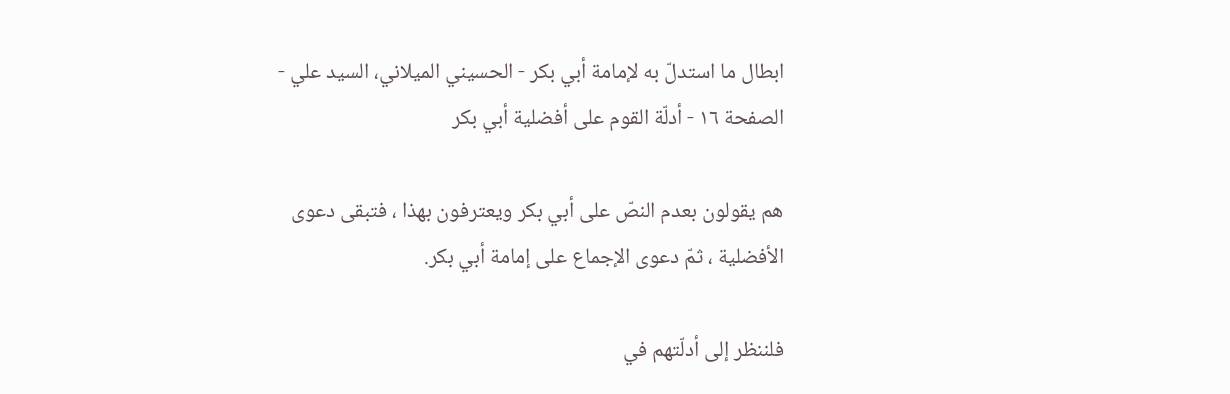ابطال ما استدلّ به لإمامة أبي بكر - الحسيني الميلاني، السيد علي - الصفحة ١٦ - أدلّة القوم على أفضلية أبي بكر

هم يقولون بعدم النصّ على أبي بكر ويعترفون بهذا ، فتبقى دعوى الأفضلية ، ثمّ دعوى الإجماع على إمامة أبي بكر.

فلننظر إلى أدلّتهم في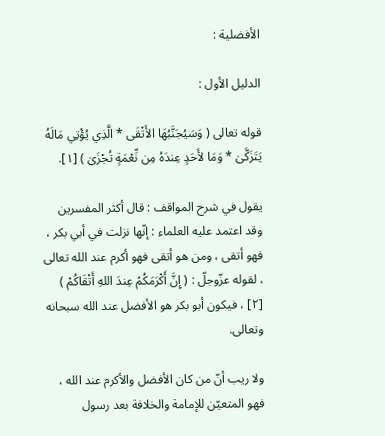الأفضلية :

الدليل الأول :

قوله تعالى ( وَسَيُجَنَّبُهَا الأَتْقَى * الَّذِي يُؤْتِي مَالَهُ يَتَزَكَّىٰ * وَمَا لأَحَدٍ عِندَهُ مِن نِّعْمَةٍ تُجْزَىٰ ) [١].

يقول في شرح المواقف : قال أكثر المفسرين وقد اعتمد عليه العلماء : إنّها نزلت في أبي بكر ، فهو أتقى ، ومن هو أتقى فهو أكرم عند الله تعالى ، لقوله عزّوجلّ : ( إِنَّ أَكْرَمَكُمْ عِندَ اللهِ أَتْقَاكُمْ ) [٢] ، فيكون أبو بكر هو الأفضل عند الله سبحانه وتعالى.

ولا ريب أنّ من كان الأفضل والأكرم عند الله ، فهو المتعيّن للإمامة والخلافة بعد رسول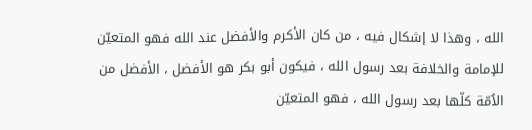الله ، وهذا لا إشكال فيه ، من كان الأكرم والأفضل عند الله فهو المتعيّن للإمامة والخلافة بعد رسول الله ، فيكون أبو بكر هو الأفضل ، الأفضل من الاُمّة كلّها بعد رسول الله ، فهو المتعيّن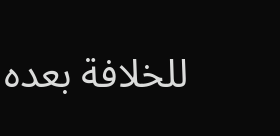للخلافة بعده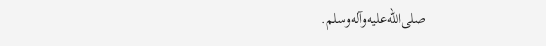صلى‌الله‌عليه‌وآله‌وسلم.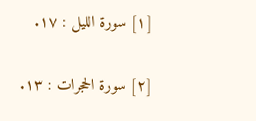[١] سورة الليل : ١٧.

[٢] سورة الحجرات : ١٣.